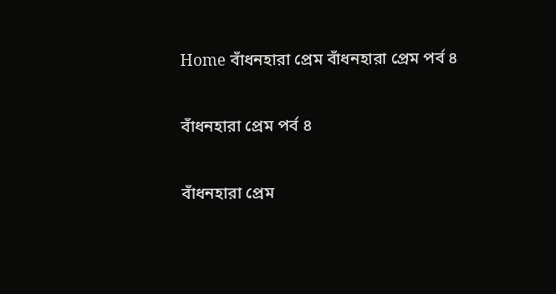Home বাঁধনহারা প্রেম বাঁধনহারা প্রেম পর্ব ৪

বাঁধনহারা প্রেম পর্ব ৪

বাঁধনহারা প্রেম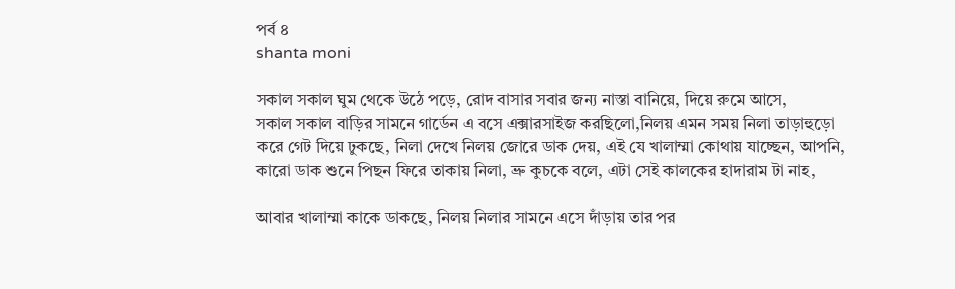পর্ব ৪
shanta moni

সকাল সকাল ঘুম থেকে উঠে পড়ে, রোদ বাসার সবার জন্য নাস্তা বানিয়ে, দিয়ে রুমে আসে,
সকাল সকাল বাড়ির সামনে গার্ডেন এ বসে এক্সারসাইজ করছিলো,নিলয় এমন সময় নিলা তাড়াহুড়ো করে গেট দিয়ে ঢুকছে, নিলা দেখে নিলয় জোরে ডাক দেয়, এই যে খালাম্মা কোথায় যাচ্ছেন, আপনি, কারো ডাক শুনে পিছন ফিরে তাকায় নিলা, ভ্রু কুচকে বলে, এটা সেই কালকের হাদারাম টা নাহ,

আবার খালাম্মা কাকে ডাকছে, নিলয় নিলার সামনে এসে দাঁড়ায় তার পর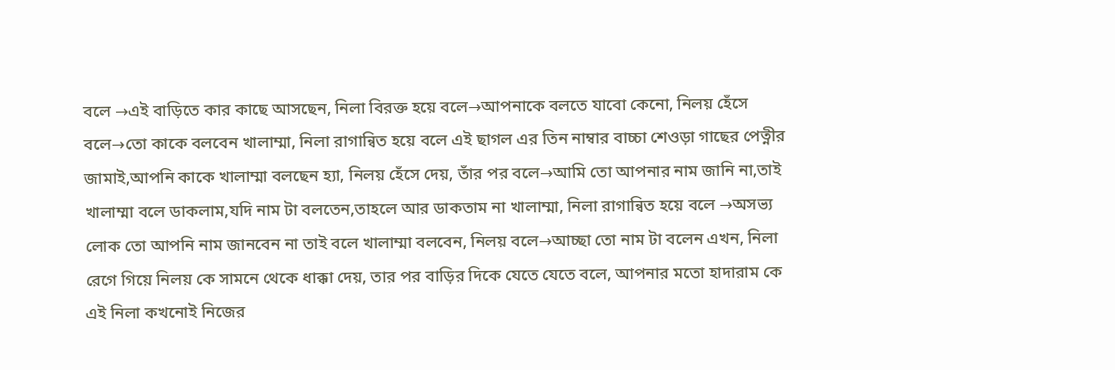বলে →এই বাড়িতে কার কাছে আসছেন, নিলা বিরক্ত হয়ে বলে→আপনাকে বলতে যাবো কেনো, নিলয় হেঁসে বলে→তো কাকে বলবেন খালাম্মা, নিলা রাগান্বিত হয়ে বলে এই ছাগল এর তিন নাম্বার বাচ্চা শেওড়া গাছের পেত্নীর জামাই,আপনি কাকে খালাম্মা বলছেন হ্যা, নিলয় হেঁসে দেয়, তাঁর পর বলে→আমি তো আপনার নাম জানি না,তাই খালাম্মা বলে ডাকলাম,যদি নাম টা বলতেন,তাহলে আর ডাকতাম না খালাম্মা, নিলা রাগান্বিত হয়ে বলে →অসভ্য লোক তো আপনি নাম জানবেন না তাই বলে খালাম্মা বলবেন, নিলয় বলে→আচ্ছা তো নাম টা বলেন এখন, নিলা রেগে গিয়ে নিলয় কে সামনে থেকে ধাক্কা দেয়, তার পর বাড়ির দিকে যেতে যেতে বলে, আপনার মতো হাদারাম কে এই নিলা কখনোই নিজের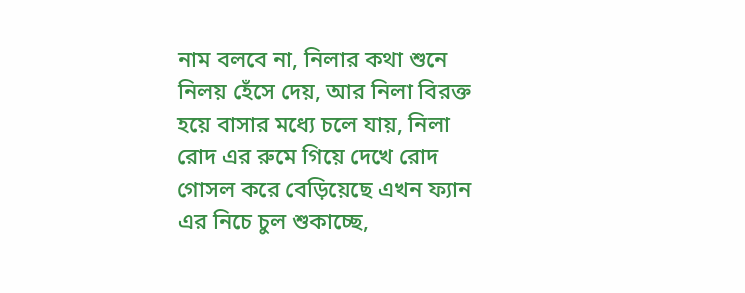নাম বলবে না, নিলার কথা শুনে নিলয় হেঁসে দেয়, আর নিলা বিরক্ত হয়ে বাসার মধ্যে চলে যায়, নিলা রোদ এর রুমে গিয়ে দেখে রোদ গোসল করে বেড়িয়েছে এখন ফ্যান এর নিচে চুল শুকাচ্ছে,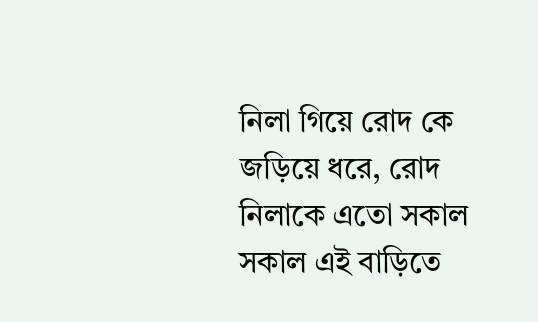নিলা গিয়ে রোদ কে জড়িয়ে ধরে, রোদ নিলাকে এতো সকাল সকাল এই বাড়িতে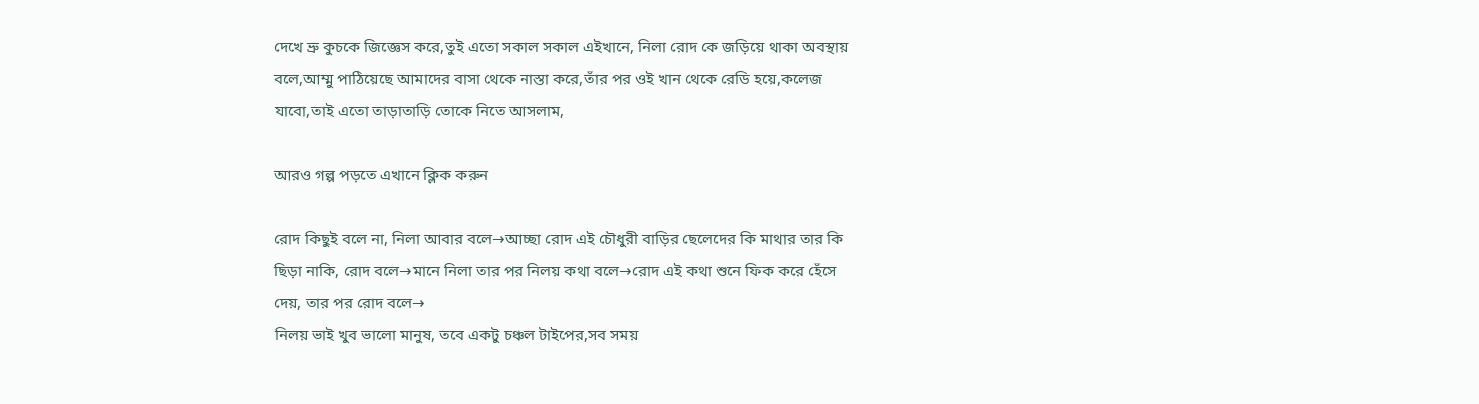দেখে ভ্রু কুচকে জিজ্ঞেস করে,তুই এতো সকাল সকাল এইখানে, নিলা রোদ কে জড়িয়ে থাকা অবস্থায় বলে,আম্মু পাঠিয়েছে আমাদের বাসা থেকে নাস্তা করে,তাঁর পর ওই খান থেকে রেডি হয়ে,কলেজ যাবো,তাই এতো তাড়াতাড়ি তোকে নিতে আসলাম,

আরও গল্প পড়তে এখানে ক্লিক করুন

রোদ কিছুই বলে না, নিলা আবার বলে→আচ্ছা রোদ এই চৌধুরী বাড়ির ছেলেদের কি মাথার তার কি ছিড়া নাকি, রোদ বলে→মানে নিলা তার পর নিলয় কথা বলে→রোদ এই কথা শুনে ফিক করে হেঁসে দেয়, তার পর রোদ বলে→
নিলয় ভাই খুব ভালো মানুষ, তবে একটু চঞ্চল টাইপের,সব সময়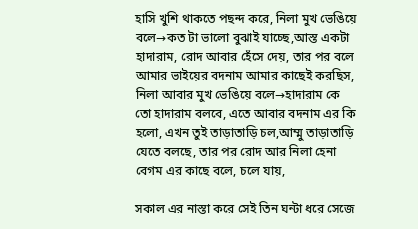হাসি খুশি থাকতে পছন্দ করে, নিলা মুখ ভেঙিয়ে বলে→কত টা ভালো বুঝাই যাচ্ছে,আস্ত একটা হাদারাম, রোদ আবার হেঁসে দেয়, তার পর বলে আমার ভাইয়ের বদনাম আমার কাছেই করছিস, নিলা আবার মুখ ভেঙিয়ে বলে→হাদারাম কে তো হাদারাম বলবে, এতে আবার বদনাম এর কি হলো, এখন তুই তাড়াতাড়ি চল,আম্মু তাড়াতাড়ি যেতে বলছে, তার পর রোদ আর নিলা হেনা বেগম এর কাছে বলে, চলে যায়,

সকাল এর নাস্তা করে সেই তিন ঘন্টা ধরে সেজে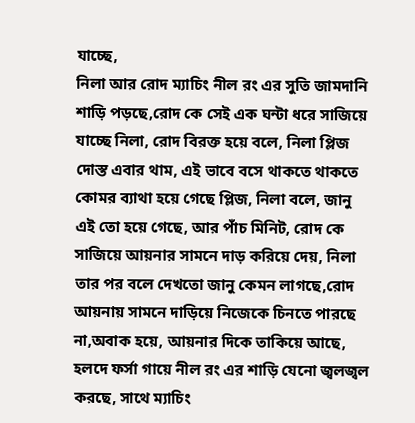যাচ্ছে,
নিলা আর রোদ ম্যাচিং নীল রং এর সুতি জামদানি শাড়ি পড়ছে,রোদ কে সেই এক ঘন্টা ধরে সাজিয়ে যাচ্ছে নিলা, রোদ বিরক্ত হয়ে বলে, নিলা প্লিজ দোস্ত এবার থাম, এই ভাবে বসে থাকতে থাকতে কোমর ব্যাথা হয়ে গেছে প্লিজ, নিলা বলে, জানু এই তো হয়ে গেছে, আর পাঁচ মিনিট, রোদ কে সাজিয়ে আয়নার সামনে দাড় করিয়ে দেয়, নিলা তার পর বলে দেখতো জানু কেমন লাগছে,রোদ আয়নায় সামনে দাড়িয়ে নিজেকে চিনতে পারছে না,অবাক হয়ে, আয়নার দিকে তাকিয়ে আছে, হলদে ফর্সা গায়ে নীল রং এর শাড়ি যেনো জ্বলজ্বল করছে, সাথে ম্যাচিং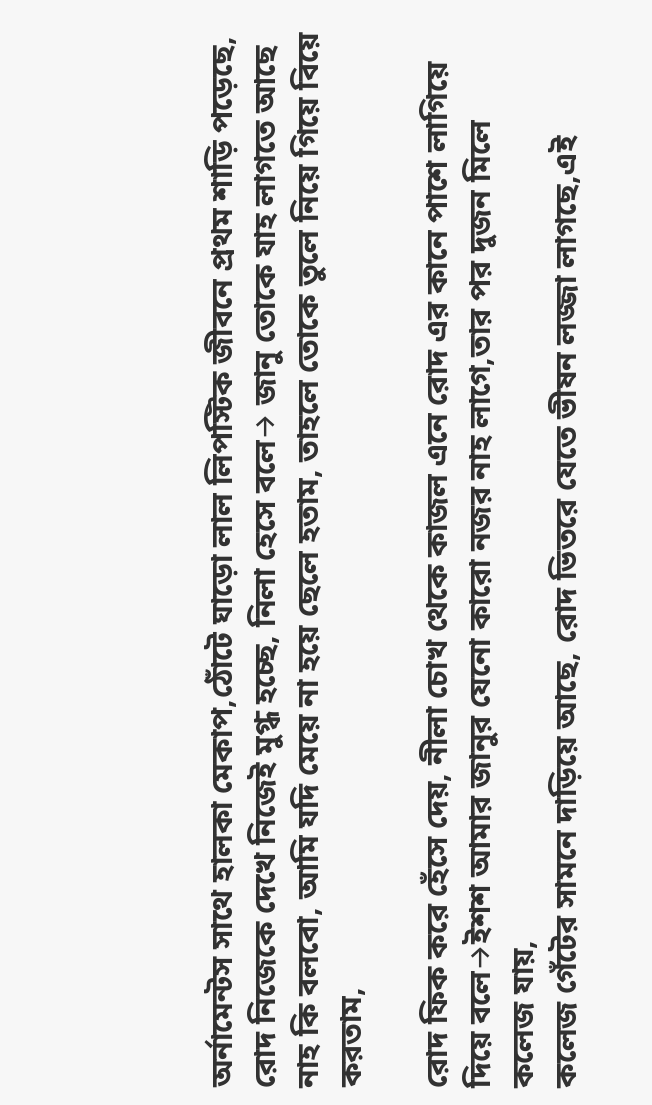অর্নামেন্টস সাথে হালকা মেকাপ,ঠোঁটে ঘাড়ো লাল লিপস্টিক জীবনে প্রথম শাড়ি পড়েছে, রোদ নিজেকে দেখে নিজেই মুগ্ধ হচ্ছে, নিলা হেসে বলে→ জানু তোকে যাহ লাগতে আছে নাহ কি বলবো, আমি যদি মেয়ে না হয়ে ছেলে হতাম, তাহলে তোকে তুলে নিয়ে গিয়ে বিয়ে করতাম,

রোদ ফিক করে হেঁসে দেয়, নীলা চোখ থেকে কাজল এনে রোদ এর কানে পাশে লাগিয়ে দিয়ে বলে→ইশশ আমার জানুর যেনো কারো নজর নাহ লাগে,তার পর দুজন মিলে কলেজ যায়,
কলেজ গেঁটের সামনে দাড়িয়ে আছে, রোদ ভিতরে যেতে ভীষন লজ্জা লাগছে,এই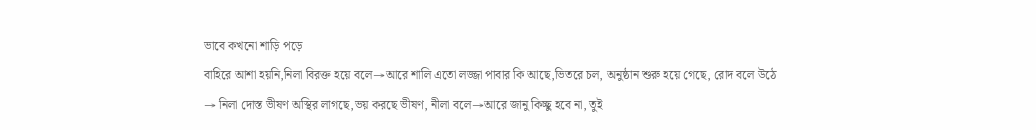ভাবে কখনো শাড়ি পড়ে
বাহিরে আশা হয়নি,নিলা বিরক্ত হয়ে বলে→আরে শালি এতো লজ্জা পাবার কি আছে,ভিতরে চল, অনুষ্ঠান শুরু হয়ে গেছে, রোদ বলে উঠে → নিলা দোস্ত ভীষণ অস্থির লাগছে,ভয় করছে ভীষণ, নীলা বলে→আরে জানু কিচ্ছু হবে না, তুই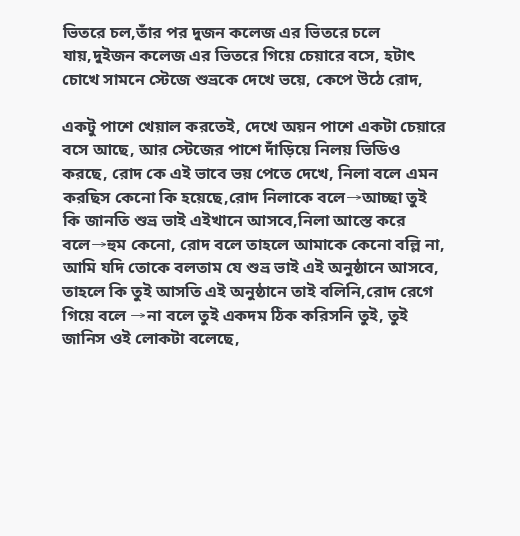ভিতরে চল,তাঁর পর দুজন কলেজ এর ভিতরে চলে যায়,দুইজন কলেজ এর ভিতরে গিয়ে চেয়ারে বসে, হটাৎ চোখে সামনে স্টেজে শুভ্রকে দেখে ভয়ে, কেপে উঠে রোদ,

একটু পাশে খেয়াল করতেই, দেখে অয়ন পাশে একটা চেয়ারে বসে আছে, আর স্টেজের পাশে দাঁড়িয়ে নিলয় ভিডিও করছে, রোদ কে এই ভাবে ভয় পেতে দেখে, নিলা বলে এমন করছিস কেনো কি হয়েছে,রোদ নিলাকে বলে→আচ্ছা তুই কি জানতি শুভ্র ভাই এইখানে আসবে,নিলা আস্তে করে বলে→হুম কেনো, রোদ বলে তাহলে আমাকে কেনো বল্লি না, আমি যদি তোকে বলতাম যে শুভ্র ভাই এই অনুষ্ঠানে আসবে, তাহলে কি তুই আসতি এই অনুষ্ঠানে তাই বলিনি,রোদ রেগে গিয়ে বলে →না বলে তুই একদম ঠিক করিসনি তুই, তুই জানিস ওই লোকটা বলেছে,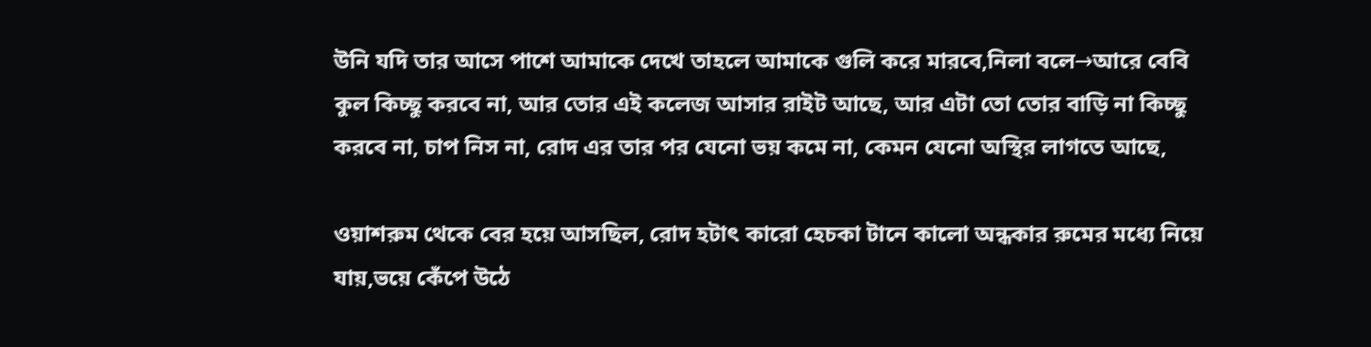উনি যদি তার আসে পাশে আমাকে দেখে তাহলে আমাকে গুলি করে মারবে,নিলা বলে→আরে বেবি কুল কিচ্ছু করবে না, আর তোর এই কলেজ আসার রাইট আছে, আর এটা তো তোর বাড়ি না কিচ্ছু করবে না, চাপ নিস না, রোদ এর তার পর যেনো ভয় কমে না, কেমন যেনো অস্থির লাগতে আছে,

ওয়াশরুম থেকে বের হয়ে আসছিল, রোদ হটাৎ কারো হেচকা টানে কালো অন্ধকার রুমের মধ্যে নিয়ে যায়,ভয়ে কেঁপে উঠে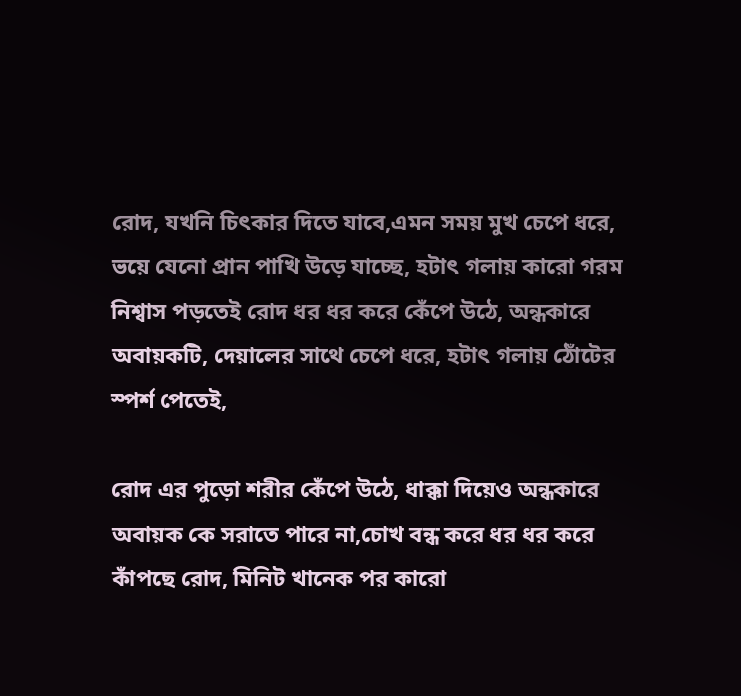রোদ, যখনি চিৎকার দিতে যাবে,এমন সময় মুখ চেপে ধরে, ভয়ে যেনো প্রান পাখি উড়ে যাচ্ছে, হটাৎ গলায় কারো গরম নিশ্বাস পড়তেই রোদ ধর ধর করে কেঁপে উঠে, অন্ধকারে অবায়কটি, দেয়ালের সাথে চেপে ধরে, হটাৎ গলায় ঠোঁটের স্পর্শ পেতেই,

রোদ এর পুড়ো শরীর কেঁপে উঠে, ধাক্কা দিয়েও অন্ধকারে অবায়ক কে সরাতে পারে না,চোখ বন্ধ করে ধর ধর করে কাঁপছে রোদ, মিনিট খানেক পর কারো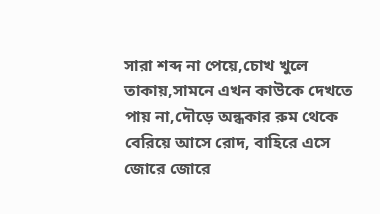সারা শব্দ না পেয়ে,চোখ খুলে তাকায়,সামনে এখন কাউকে দেখতে পায় না,দৌড়ে অন্ধকার রুম থেকে বেরিয়ে আসে রোদ, বাহিরে এসে জোরে জোরে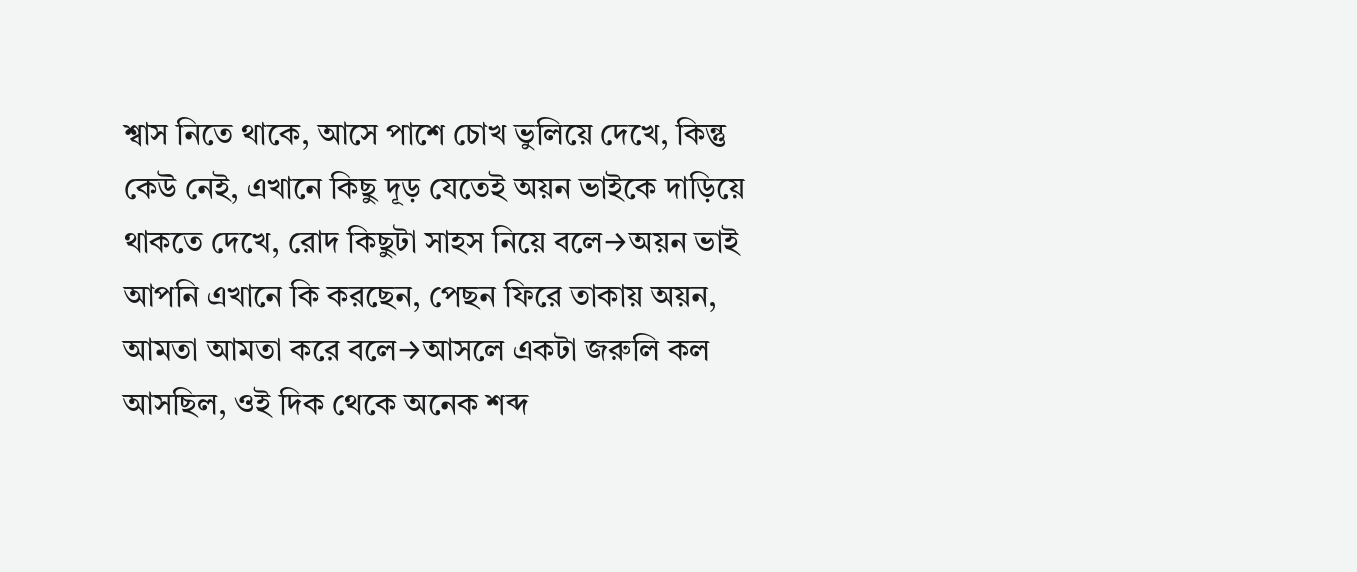শ্বাস নিতে থাকে, আসে পাশে চোখ ভুলিয়ে দেখে, কিন্তু কেউ নেই, এখানে কিছু দূড় যেতেই অয়ন ভাইকে দাড়িয়ে থাকতে দেখে, রোদ কিছুটা সাহস নিয়ে বলে→অয়ন ভাই আপনি এখানে কি করছেন, পেছন ফিরে তাকায় অয়ন, আমতা আমতা করে বলে→আসলে একটা জরুলি কল আসছিল, ওই দিক থেকে অনেক শব্দ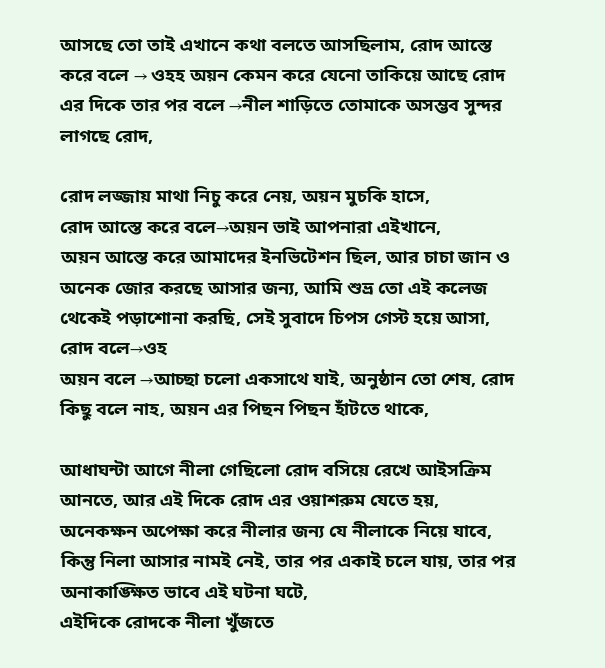আসছে তো তাই এখানে কথা বলতে আসছিলাম, রোদ আস্তে করে বলে → ওহহ অয়ন কেমন করে যেনো তাকিয়ে আছে রোদ এর দিকে তার পর বলে →নীল শাড়িতে তোমাকে অসম্ভব সুন্দর লাগছে রোদ,

রোদ লজ্জায় মাথা নিচু করে নেয়, অয়ন মুচকি হাসে,
রোদ আস্তে করে বলে→অয়ন ভাই আপনারা এইখানে,
অয়ন আস্তে করে আমাদের ইনভিটেশন ছিল, আর চাচা জান ও অনেক জোর করছে আসার জন্য, আমি শুভ্র তো এই কলেজ থেকেই পড়াশোনা করছি, সেই সুবাদে চিপস গেস্ট হয়ে আসা, রোদ বলে→ওহ
অয়ন বলে →আচ্ছা চলো একসাথে যাই, অনুষ্ঠান তো শেষ, রোদ কিছু বলে নাহ, অয়ন এর পিছন পিছন হাঁটতে থাকে,

আধাঘন্টা আগে নীলা গেছিলো রোদ বসিয়ে রেখে আইসক্রিম আনতে, আর এই দিকে রোদ এর ওয়াশরুম যেতে হয়, অনেকক্ষন অপেক্ষা করে নীলার জন্য যে নীলাকে নিয়ে যাবে, কিন্তু নিলা আসার নামই নেই, তার পর একাই চলে যায়, তার পর অনাকাঙ্ক্ষিত ভাবে এই ঘটনা ঘটে,
এইদিকে রোদকে নীলা খুঁজতে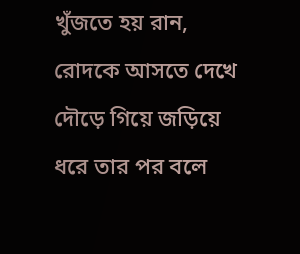খুঁজতে হয় রান, রোদকে আসতে দেখে দৌড়ে গিয়ে জড়িয়ে ধরে তার পর বলে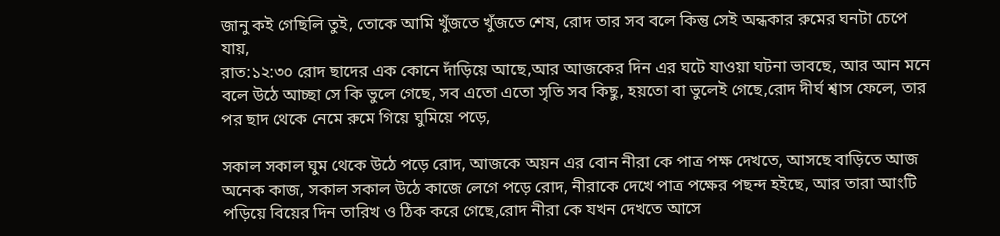জানু কই গেছিলি তুই, তোকে আমি খুঁজতে খুঁজতে শেষ, রোদ তার সব বলে কিন্তু সেই অন্ধকার রুমের ঘনটা চেপে যায়,
রাত:১২:৩০ রোদ ছাদের এক কোনে দাঁড়িয়ে আছে,আর আজকের দিন এর ঘটে যাওয়া ঘটনা ভাবছে, আর আন মনে বলে উঠে আচ্ছা সে কি ভুলে গেছে, সব এতো এতো সৃতি সব কিছু, হয়তো বা ভুলেই গেছে,রোদ দীর্ঘ শ্বাস ফেলে, তার পর ছাদ থেকে নেমে রুমে গিয়ে ঘুমিয়ে পড়ে,

সকাল সকাল ঘুম থেকে উঠে পড়ে রোদ, আজকে অয়ন এর বোন নীরা কে পাত্র পক্ষ দেখতে, আসছে বাড়িতে আজ অনেক কাজ, সকাল সকাল উঠে কাজে লেগে পড়ে রোদ, নীরাকে দেখে পাত্র পক্ষের পছন্দ হইছে, আর তারা আংটি পড়িয়ে বিয়ের দিন তারিখ ও ঠিক করে গেছে,রোদ নীরা কে যখন দেখতে আসে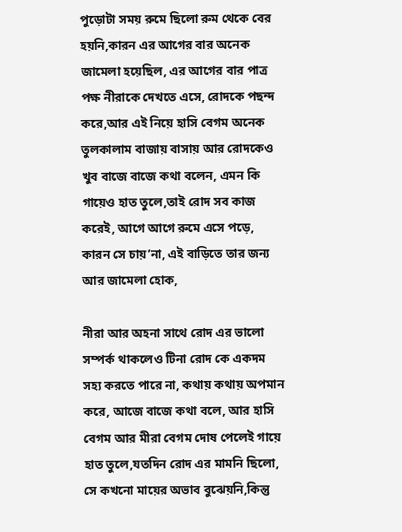পুড়োটা সময় রুমে ছিলো রুম থেকে বের হয়নি,কারন এর আগের বার অনেক জামেলা হয়েছিল, এর আগের বার পাত্র পক্ষ নীরাকে দেখতে এসে, রোদকে পছন্দ করে,আর এই নিয়ে হাসি বেগম অনেক তুলকালাম বাজায় বাসায় আর রোদকেও খুব বাজে বাজে কথা বলেন, এমন কি গায়েও হাত তুলে,তাই রোদ সব কাজ করেই, আগে আগে রুমে এসে পড়ে, কারন সে চায়’না, এই বাড়িতে তার জন্য আর জামেলা হোক,

নীরা আর অহনা সাথে রোদ এর ভালো সম্পর্ক থাকলেও টিনা রোদ কে একদম সহ্য করতে পারে না, কথায় কথায় অপমান করে, আজে বাজে কথা বলে, আর হাসি বেগম আর মীরা বেগম দোষ পেলেই গায়ে হাত তুলে,যতদিন রোদ এর মামনি ছিলো, সে কখনো মায়ের অভাব বুঝেয়নি,কিন্তু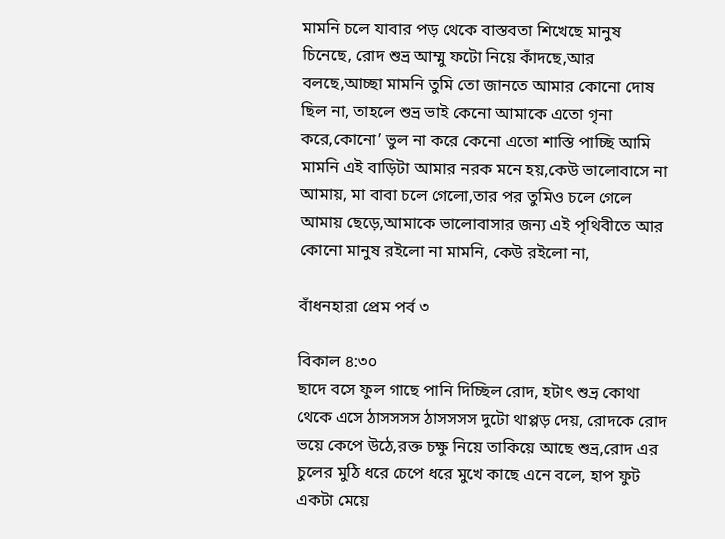মামনি চলে যাবার পড় থেকে বাস্তবতা শিখেছে মানুষ চিনেছে, রোদ শুভ্র আম্মু ফটো নিয়ে কাঁদছে,আর বলছে,আচ্ছা মামনি তুমি তো জানতে আমার কোনো দোষ ছিল না, তাহলে শুভ্র ভাই কেনো আমাকে এতো গৃনা করে,কোনো’ ভুল না করে কেনো এতো শাস্তি পাচ্ছি আমি মামনি এই বাড়িটা আমার নরক মনে হয়,কেউ ভালোবাসে না আমায়, মা বাবা চলে গেলো,তার পর তুমিও চলে গেলে আমায় ছেড়ে,আমাকে ভালোবাসার জন্য এই পৃথিবীতে আর কোনো মানুষ রইলো না মামনি, কেউ রইলো না,

বাঁধনহারা প্রেম পর্ব ৩

বিকাল ৪:৩০
ছাদে বসে ফুল গাছে পানি দিচ্ছিল রোদ, হটাৎ শুভ্র কোথা থেকে এসে ঠাসসসস ঠাসসসস দুটো থাপ্পড় দেয়, রোদকে রোদ ভয়ে কেপে উঠে,রক্ত চক্ষু নিয়ে তাকিয়ে আছে শুভ্র,রোদ এর চুলের মুঠি ধরে চেপে ধরে মুখে কাছে এনে বলে, হাপ ফুট একটা মেয়ে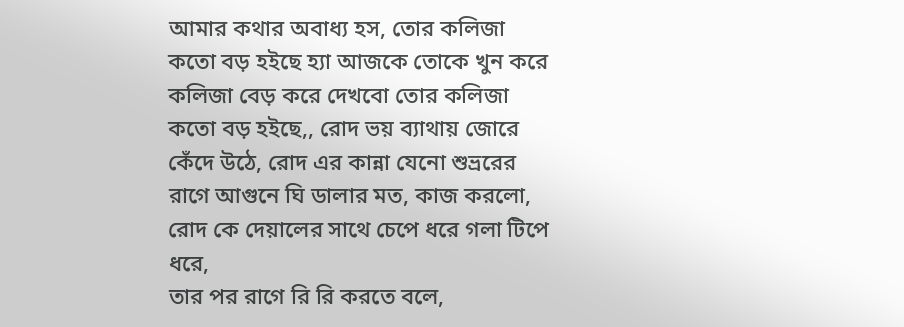আমার কথার অবাধ্য হস, তোর কলিজা কতো বড় হইছে হ্যা আজকে তোকে খুন করে কলিজা বেড় করে দেখবো তোর কলিজা কতো বড় হইছে,, রোদ ভয় ব্যাথায় জোরে কেঁদে উঠে, রোদ এর কান্না যেনো শুভ্ররের রাগে আগুনে ঘি ডালার মত, কাজ করলো, রোদ কে দেয়ালের সাথে চেপে ধরে গলা টিপে ধরে,
তার পর রাগে রি রি করতে বলে,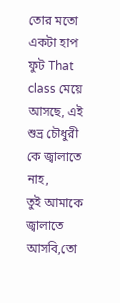তোর মতো একটা হাপ ফুট That class মেয়ে আসছে, এই শুভ্র চৌধুরী কে জ্বালাতে নাহ,
তুই আমাকে জ্বালাতে আসবি,তো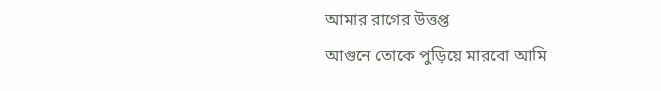আমার রাগের উত্তপ্ত
আগুনে তোকে পুড়িয়ে মারবো আমি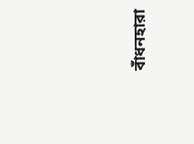বাঁধনহারা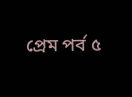প্রেম পর্ব ৫